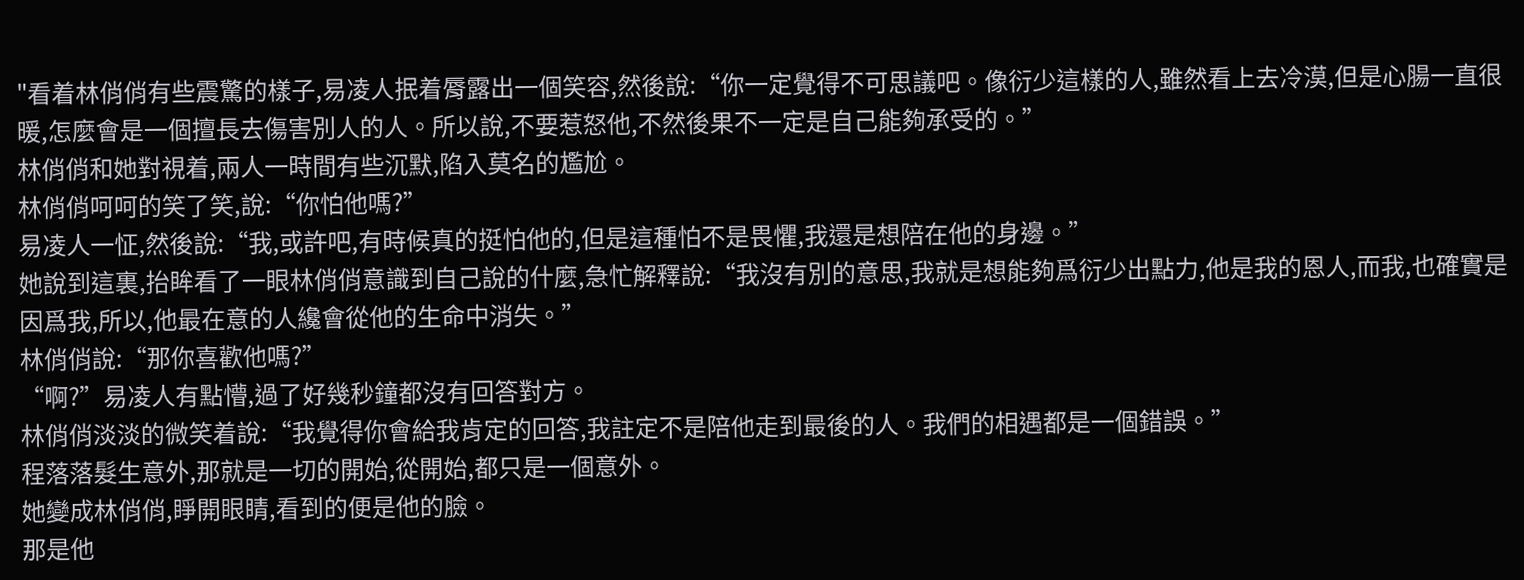"看着林俏俏有些震驚的樣子,易凌人抿着脣露出一個笑容,然後說:“你一定覺得不可思議吧。像衍少這樣的人,雖然看上去冷漠,但是心腸一直很暖,怎麼會是一個擅長去傷害別人的人。所以說,不要惹怒他,不然後果不一定是自己能夠承受的。”
林俏俏和她對視着,兩人一時間有些沉默,陷入莫名的尷尬。
林俏俏呵呵的笑了笑,說:“你怕他嗎?”
易凌人一怔,然後說:“我,或許吧,有時候真的挺怕他的,但是這種怕不是畏懼,我還是想陪在他的身邊。”
她說到這裏,抬眸看了一眼林俏俏意識到自己說的什麼,急忙解釋說:“我沒有別的意思,我就是想能夠爲衍少出點力,他是我的恩人,而我,也確實是因爲我,所以,他最在意的人纔會從他的生命中消失。”
林俏俏說:“那你喜歡他嗎?”
“啊?”易凌人有點懵,過了好幾秒鐘都沒有回答對方。
林俏俏淡淡的微笑着說:“我覺得你會給我肯定的回答,我註定不是陪他走到最後的人。我們的相遇都是一個錯誤。”
程落落髮生意外,那就是一切的開始,從開始,都只是一個意外。
她變成林俏俏,睜開眼睛,看到的便是他的臉。
那是他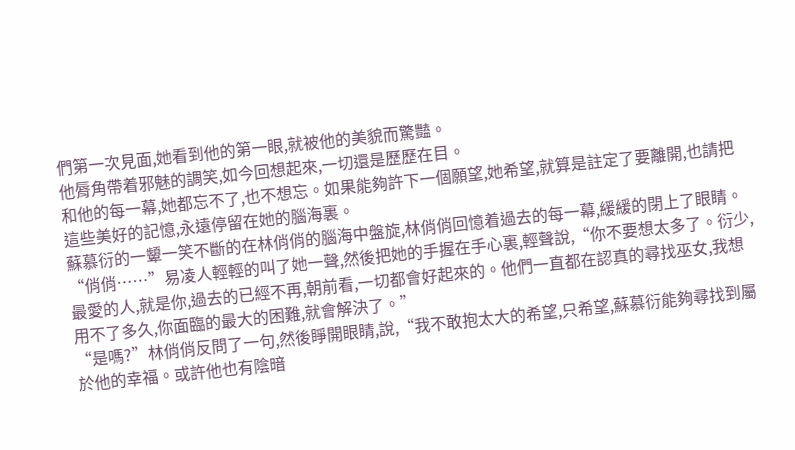們第一次見面,她看到他的第一眼,就被他的美貌而驚豔。
他脣角帶着邪魅的調笑,如今回想起來,一切還是歷歷在目。
和他的每一幕,她都忘不了,也不想忘。如果能夠許下一個願望,她希望,就算是註定了要離開,也請把這些美好的記憶,永遠停留在她的腦海裏。
蘇慕衍的一顰一笑不斷的在林俏俏的腦海中盤旋,林俏俏回憶着過去的每一幕,緩緩的閉上了眼睛。
“俏俏……”易凌人輕輕的叫了她一聲,然後把她的手握在手心裏,輕聲說,“你不要想太多了。衍少,最愛的人,就是你,過去的已經不再,朝前看,一切都會好起來的。他們一直都在認真的尋找巫女,我想用不了多久,你面臨的最大的困難,就會解決了。”
“是嗎?”林俏俏反問了一句,然後睜開眼睛,說,“我不敢抱太大的希望,只希望,蘇慕衍能夠尋找到屬於他的幸福。或許他也有陰暗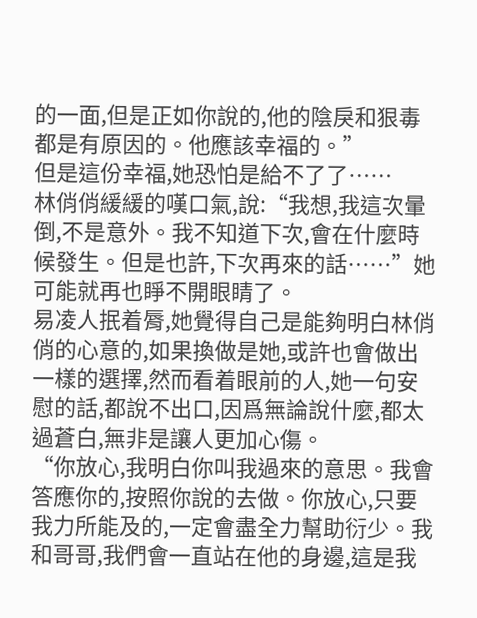的一面,但是正如你說的,他的陰戾和狠毒都是有原因的。他應該幸福的。”
但是這份幸福,她恐怕是給不了了……
林俏俏緩緩的嘆口氣,說:“我想,我這次暈倒,不是意外。我不知道下次,會在什麼時候發生。但是也許,下次再來的話……”她可能就再也睜不開眼睛了。
易凌人抿着脣,她覺得自己是能夠明白林俏俏的心意的,如果換做是她,或許也會做出一樣的選擇,然而看着眼前的人,她一句安慰的話,都說不出口,因爲無論說什麼,都太過蒼白,無非是讓人更加心傷。
“你放心,我明白你叫我過來的意思。我會答應你的,按照你說的去做。你放心,只要我力所能及的,一定會盡全力幫助衍少。我和哥哥,我們會一直站在他的身邊,這是我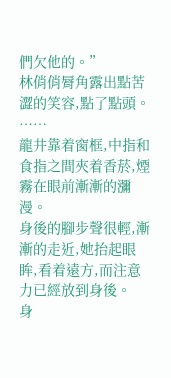們欠他的。”
林俏俏脣角露出點苦澀的笑容,點了點頭。
……
龍井靠着窗框,中指和食指之間夾着香菸,煙霧在眼前漸漸的瀰漫。
身後的腳步聲很輕,漸漸的走近,她抬起眼眸,看着遠方,而注意力已經放到身後。
身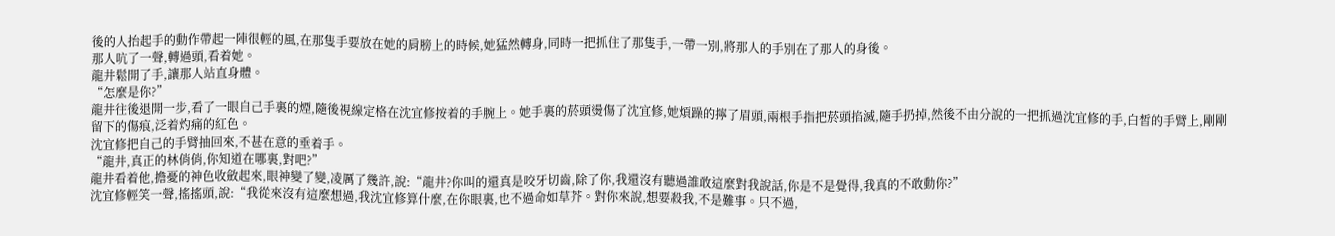後的人抬起手的動作帶起一陣很輕的風,在那隻手要放在她的肩膀上的時候,她猛然轉身,同時一把抓住了那隻手,一帶一別,將那人的手別在了那人的身後。
那人吭了一聲,轉過頭,看着她。
龍井鬆開了手,讓那人站直身體。
“怎麼是你?”
龍井往後退開一步,看了一眼自己手裏的煙,隨後視線定格在沈宜修按着的手腕上。她手裏的菸頭燙傷了沈宜修,她煩躁的擰了眉頭,兩根手指把菸頭掐滅,隨手扔掉,然後不由分說的一把抓過沈宜修的手,白皙的手臂上,剛剛留下的傷痕,泛着灼痛的紅色。
沈宜修把自己的手臂抽回來,不甚在意的垂着手。
“龍井,真正的林俏俏,你知道在哪裏,對吧?”
龍井看着他,擔憂的神色收斂起來,眼神變了變,凌厲了幾許,說:“龍井?你叫的還真是咬牙切齒,除了你,我還沒有聽過誰敢這麼對我說話,你是不是覺得,我真的不敢動你?”
沈宜修輕笑一聲,搖搖頭,說:“我從來沒有這麼想過,我沈宜修算什麼,在你眼裏,也不過命如草芥。對你來說,想要殺我,不是難事。只不過,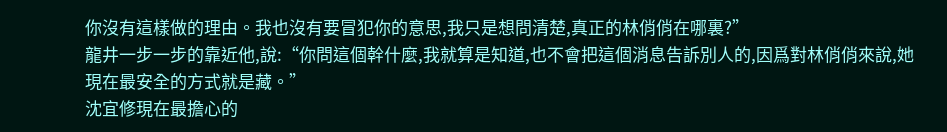你沒有這樣做的理由。我也沒有要冒犯你的意思,我只是想問清楚,真正的林俏俏在哪裏?”
龍井一步一步的靠近他,說:“你問這個幹什麼,我就算是知道,也不會把這個消息告訴別人的,因爲對林俏俏來說,她現在最安全的方式就是藏。”
沈宜修現在最擔心的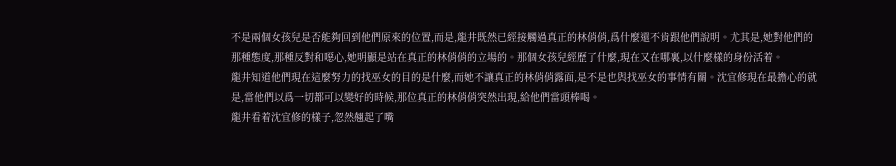不是兩個女孩兒是否能夠回到他們原來的位置,而是,龍井既然已經接觸過真正的林俏俏,爲什麼還不肯跟他們說明。尤其是,她對他們的那種態度,那種反對和噁心,她明顯是站在真正的林俏俏的立場的。那個女孩兒經歷了什麼,現在又在哪裏,以什麼樣的身份活着。
龍井知道他們現在這麼努力的找巫女的目的是什麼,而她不讓真正的林俏俏露面,是不是也與找巫女的事情有關。沈宜修現在最擔心的就是,當他們以爲一切都可以變好的時候,那位真正的林俏俏突然出現,給他們當頭棒喝。
龍井看着沈宜修的樣子,忽然翹起了嘴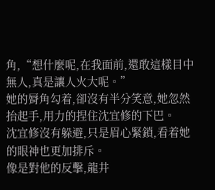角,“想什麼呢,在我面前,還敢這樣目中無人,真是讓人火大呢。”
她的脣角勾着,卻沒有半分笑意,她忽然抬起手,用力的捏住沈宜修的下巴。
沈宜修沒有躲避,只是眉心緊鎖,看着她的眼神也更加排斥。
像是對他的反擊,龍井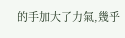的手加大了力氣,幾乎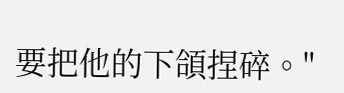要把他的下頜捏碎。"